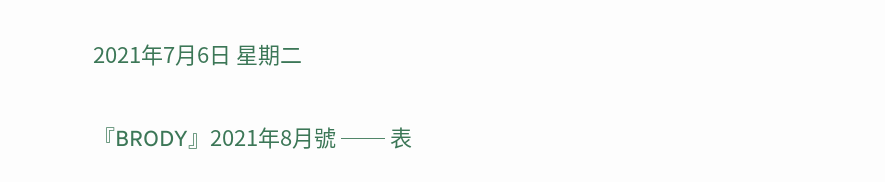2021年7月6日 星期二

『BRODY』2021年8月號 ── 表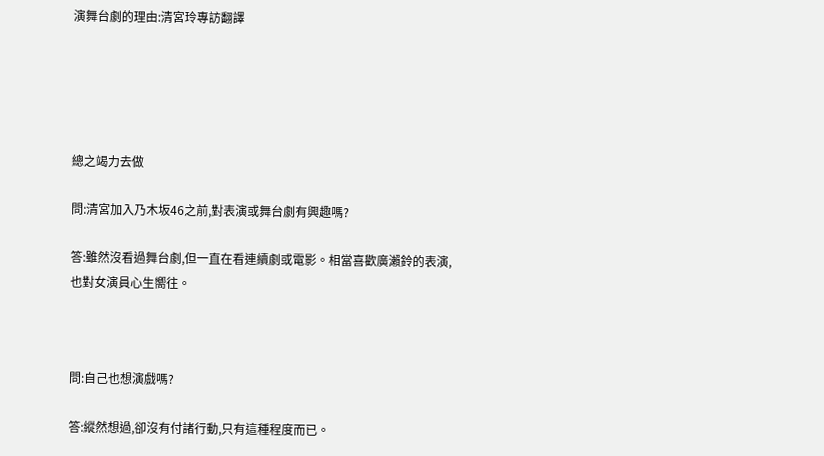演舞台劇的理由:清宮玲專訪翻譯





總之竭力去做

問:清宮加入乃木坂46之前,對表演或舞台劇有興趣嗎?

答:雖然沒看過舞台劇,但一直在看連續劇或電影。相當喜歡廣瀨鈴的表演,也對女演員心生嚮往。



問:自己也想演戲嗎?

答:縱然想過,卻沒有付諸行動,只有這種程度而已。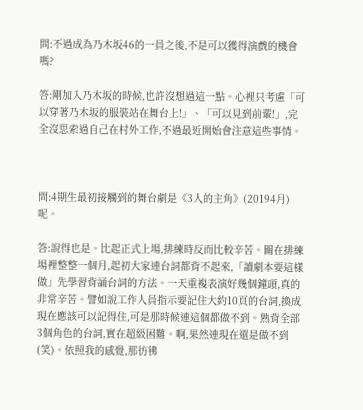問:不過成為乃木坂46的一員之後,不是可以獲得演戲的機會嗎?

答:剛加入乃木坂的時候,也許沒想過這一點。心裡只考慮「可以穿著乃木坂的服裝站在舞台上!」、「可以見到前輩!」,完全沒思索過自己在村外工作,不過最近開始會注意這些事情。



問:4期生最初接觸到的舞台劇是《3人的主角》(20194月)呢。

答:說得也是。比起正式上場,排練時反而比較辛苦。關在排練場裡整整一個月,起初大家連台詞都背不起來,「讀劇本要這樣做」先學習背誦台詞的方法。一天重複表演好幾個鐘頭,真的非常辛苦。譬如說工作人員指示要記住大約10頁的台詞,換成現在應該可以記得住,可是那時候連這個都做不到。熟背全部3個角色的台詞,實在超級困難。啊,果然連現在還是做不到(笑)。依照我的感覺,那彷彿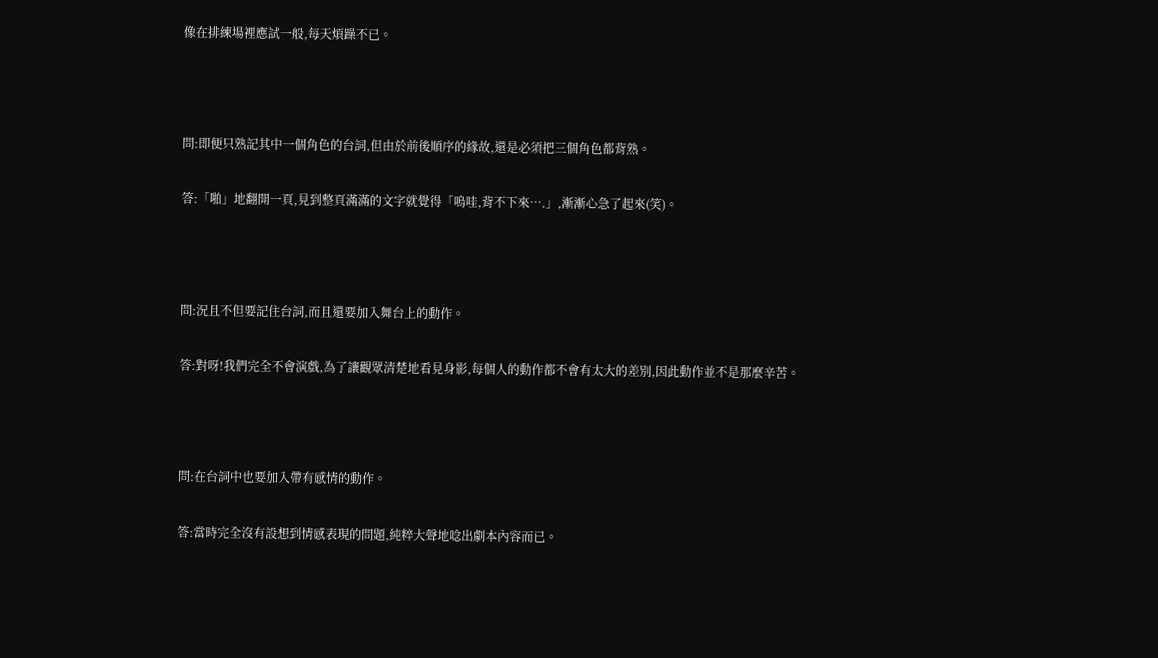像在排練場裡應試一般,每天煩躁不已。



問:即便只熟記其中一個角色的台詞,但由於前後順序的緣故,還是必須把三個角色都背熟。

答:「啪」地翻開一頁,見到整頁滿滿的文字就覺得「嗚哇,背不下來….」,漸漸心急了起來(笑)。



問:況且不但要記住台詞,而且還要加入舞台上的動作。

答:對呀!我們完全不會演戲,為了讓觀眾清楚地看見身影,每個人的動作都不會有太大的差別,因此動作並不是那麼辛苦。



問:在台詞中也要加入帶有感情的動作。

答:當時完全沒有設想到情感表現的問題,純粹大聲地唸出劇本內容而已。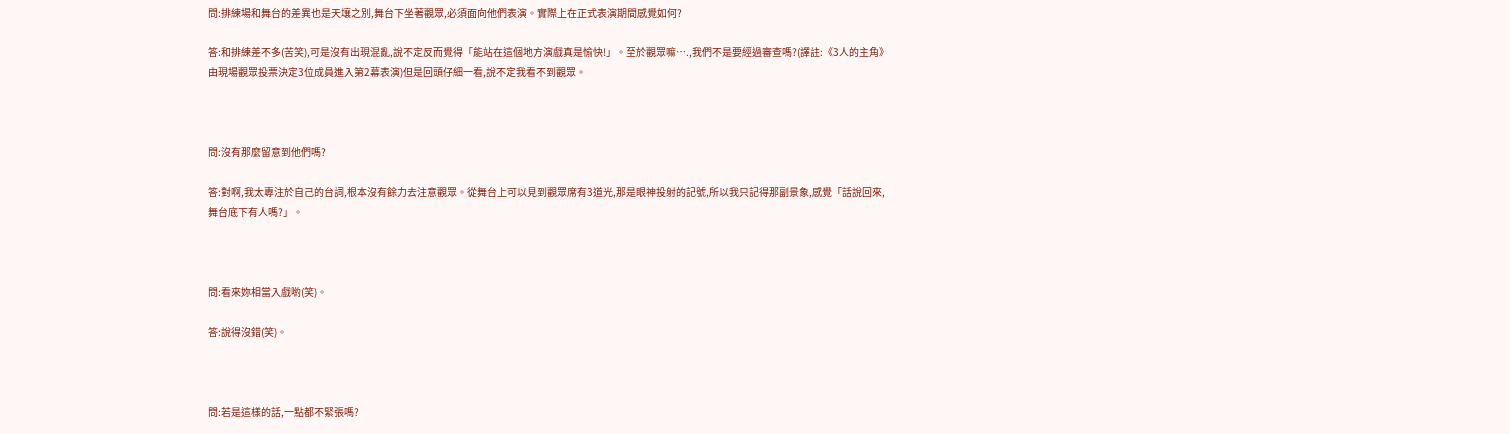問:排練場和舞台的差異也是天壤之別,舞台下坐著觀眾,必須面向他們表演。實際上在正式表演期間感覺如何?

答:和排練差不多(苦笑),可是沒有出現混亂,說不定反而覺得「能站在這個地方演戲真是愉快!」。至於觀眾嘛….,我們不是要經過審查嗎?(譯註:《3人的主角》由現場觀眾投票決定3位成員進入第2幕表演)但是回頭仔細一看,說不定我看不到觀眾。



問:沒有那麼留意到他們嗎?

答:對啊,我太專注於自己的台詞,根本沒有餘力去注意觀眾。從舞台上可以見到觀眾席有3道光,那是眼神投射的記號,所以我只記得那副景象,感覺「話說回來,舞台底下有人嗎?」。



問:看來妳相當入戲喲(笑)。

答:說得沒錯(笑)。



問:若是這樣的話,一點都不緊張嗎?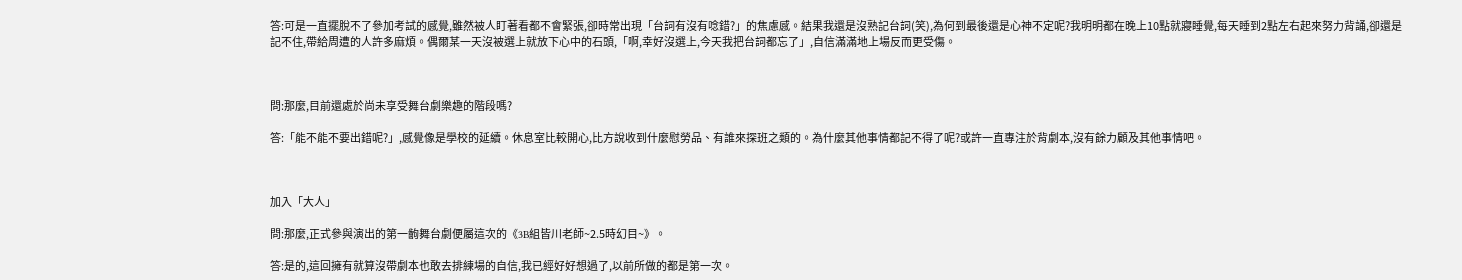答:可是一直擺脫不了參加考試的感覺,雖然被人盯著看都不會緊張,卻時常出現「台詞有沒有唸錯?」的焦慮感。結果我還是沒熟記台詞(笑),為何到最後還是心神不定呢?我明明都在晚上10點就寢睡覺,每天睡到2點左右起來努力背誦,卻還是記不住,帶給周遭的人許多麻煩。偶爾某一天沒被選上就放下心中的石頭,「啊,幸好沒選上,今天我把台詞都忘了」,自信滿滿地上場反而更受傷。



問:那麼,目前還處於尚未享受舞台劇樂趣的階段嗎?

答:「能不能不要出錯呢?」,感覺像是學校的延續。休息室比較開心,比方說收到什麼慰勞品、有誰來探班之類的。為什麼其他事情都記不得了呢?或許一直專注於背劇本,沒有餘力顧及其他事情吧。



加入「大人」

問:那麼,正式參與演出的第一齣舞台劇便屬這次的《3B組皆川老師~2.5時幻目~》。

答:是的,這回擁有就算沒帶劇本也敢去排練場的自信,我已經好好想過了,以前所做的都是第一次。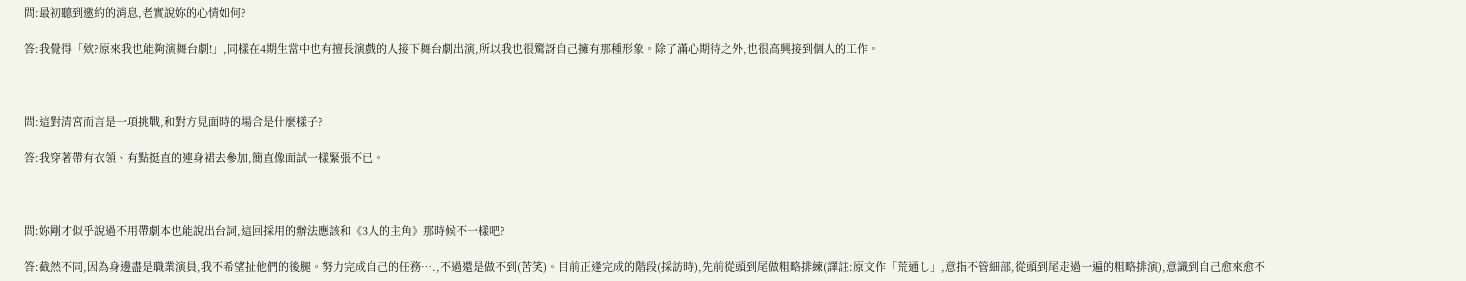問:最初聽到邀約的消息,老實說妳的心情如何?

答:我覺得「欸?原來我也能夠演舞台劇!」,同樣在4期生當中也有擅長演戲的人接下舞台劇出演,所以我也很驚訝自己擁有那種形象。除了滿心期待之外,也很高興接到個人的工作。



問:這對清宮而言是一項挑戰,和對方見面時的場合是什麼樣子?

答:我穿著帶有衣領、有點挺直的連身裙去參加,簡直像面試一樣緊張不已。



問:妳剛才似乎說過不用帶劇本也能說出台詞,這回採用的辦法應該和《3人的主角》那時候不一樣吧?

答:截然不同,因為身邊盡是職業演員,我不希望扯他們的後腿。努力完成自己的任務….,不過還是做不到(苦笑)。目前正逢完成的階段(採訪時),先前從頭到尾做粗略排練(譯註:原文作「荒通し」,意指不管細部,從頭到尾走過一遍的粗略排演),意識到自己愈來愈不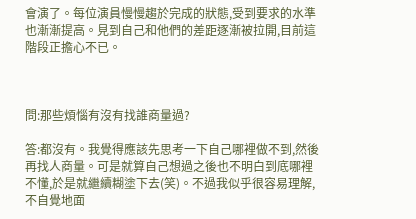會演了。每位演員慢慢趨於完成的狀態,受到要求的水準也漸漸提高。見到自己和他們的差距逐漸被拉開,目前這階段正擔心不已。



問:那些煩惱有沒有找誰商量過?

答:都沒有。我覺得應該先思考一下自己哪裡做不到,然後再找人商量。可是就算自己想過之後也不明白到底哪裡不懂,於是就繼續糊塗下去(笑)。不過我似乎很容易理解,不自覺地面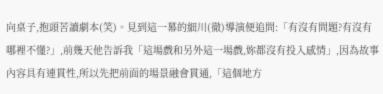向桌子,抱頭苦讀劇本(笑)。見到這一幕的細川(徹)導演便追問:「有沒有問題?有沒有哪裡不懂?」,前幾天他告訴我「這場戲和另外這一場戲,妳都沒有投入感情」,因為故事內容具有連貫性,所以先把前面的場景融會貫通,「這個地方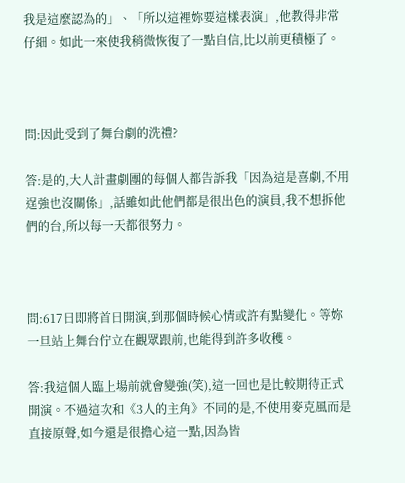我是這麼認為的」、「所以這裡妳要這樣表演」,他教得非常仔細。如此一來使我稍微恢復了一點自信,比以前更積極了。



問:因此受到了舞台劇的洗禮?

答:是的,大人計畫劇團的每個人都告訴我「因為這是喜劇,不用逞強也沒關係」,話雖如此他們都是很出色的演員,我不想拆他們的台,所以每一天都很努力。



問:617日即將首日開演,到那個時候心情或許有點變化。等妳一旦站上舞台佇立在觀眾跟前,也能得到許多收穫。

答:我這個人臨上場前就會變強(笑),這一回也是比較期待正式開演。不過這次和《3人的主角》不同的是,不使用麥克風而是直接原聲,如今還是很擔心這一點,因為皆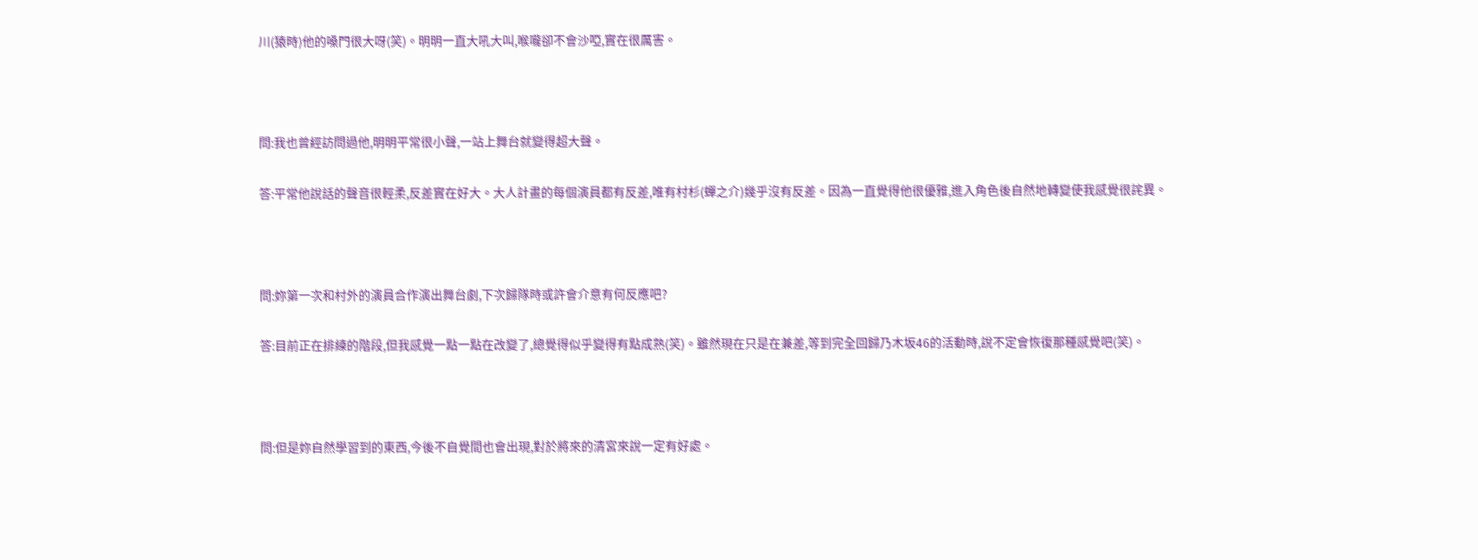川(猿時)他的嗓門很大呀(笑)。明明一直大吼大叫,喉嚨卻不會沙啞,實在很厲害。



問:我也曾經訪問過他,明明平常很小聲,一站上舞台就變得超大聲。

答:平常他說話的聲音很輕柔,反差實在好大。大人計畫的每個演員都有反差,唯有村杉(蟬之介)幾乎沒有反差。因為一直覺得他很優雅,進入角色後自然地轉變使我感覺很詫異。



問:妳第一次和村外的演員合作演出舞台劇,下次歸隊時或許會介意有何反應吧?

答:目前正在排練的階段,但我感覺一點一點在改變了,總覺得似乎變得有點成熟(笑)。雖然現在只是在兼差,等到完全回歸乃木坂46的活動時,說不定會恢復那種感覺吧(笑)。



問:但是妳自然學習到的東西,今後不自覺間也會出現,對於將來的清宮來說一定有好處。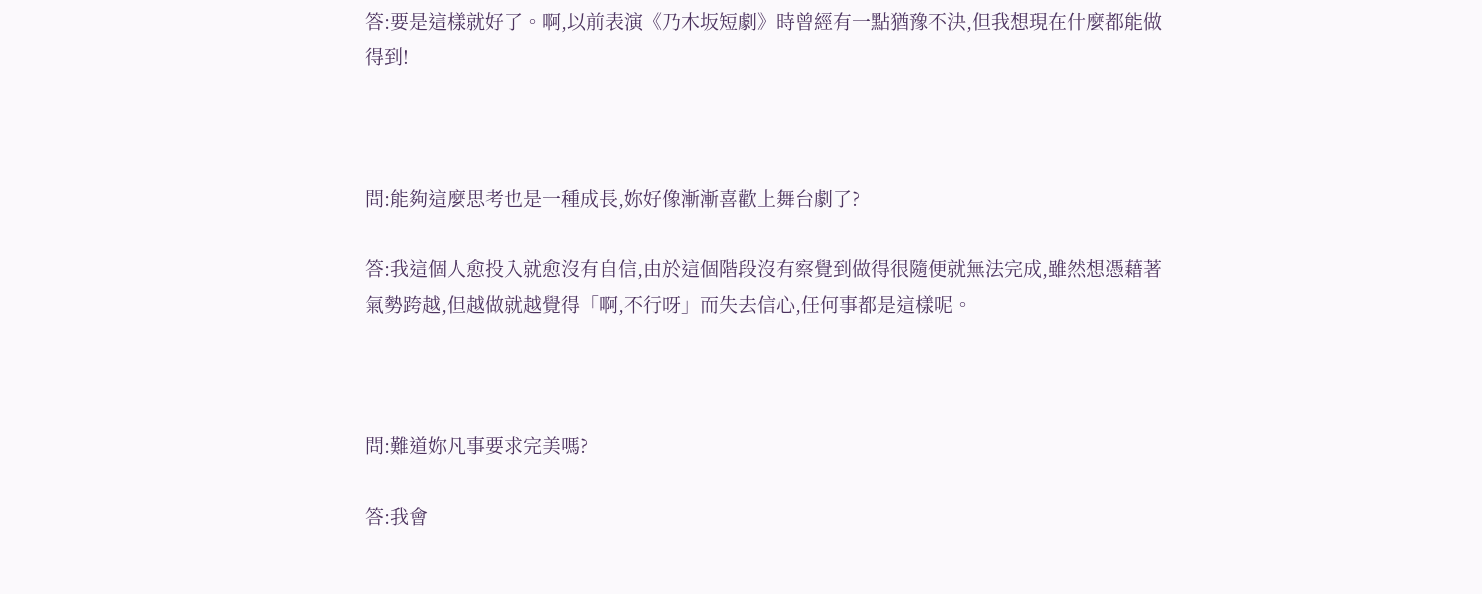答:要是這樣就好了。啊,以前表演《乃木坂短劇》時曾經有一點猶豫不決,但我想現在什麼都能做得到!



問:能夠這麼思考也是一種成長,妳好像漸漸喜歡上舞台劇了?

答:我這個人愈投入就愈沒有自信,由於這個階段沒有察覺到做得很隨便就無法完成,雖然想憑藉著氣勢跨越,但越做就越覺得「啊,不行呀」而失去信心,任何事都是這樣呢。



問:難道妳凡事要求完美嗎?

答:我會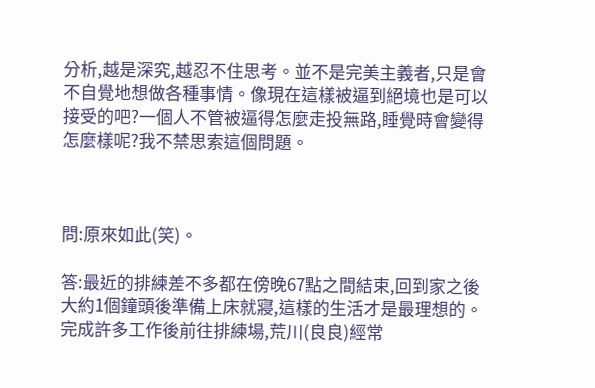分析,越是深究,越忍不住思考。並不是完美主義者,只是會不自覺地想做各種事情。像現在這樣被逼到絕境也是可以接受的吧?一個人不管被逼得怎麼走投無路,睡覺時會變得怎麼樣呢?我不禁思索這個問題。



問:原來如此(笑)。

答:最近的排練差不多都在傍晚67點之間結束,回到家之後大約1個鐘頭後準備上床就寢,這樣的生活才是最理想的。完成許多工作後前往排練場,荒川(良良)經常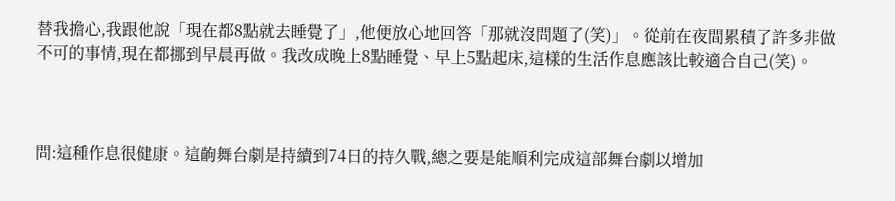替我擔心,我跟他說「現在都8點就去睡覺了」,他便放心地回答「那就沒問題了(笑)」。從前在夜間累積了許多非做不可的事情,現在都挪到早晨再做。我改成晚上8點睡覺、早上5點起床,這樣的生活作息應該比較適合自己(笑)。



問:這種作息很健康。這齣舞台劇是持續到74日的持久戰,總之要是能順利完成這部舞台劇以增加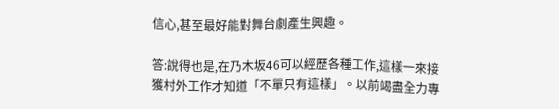信心,甚至最好能對舞台劇產生興趣。

答:說得也是,在乃木坂46可以經歷各種工作,這樣一來接獲村外工作才知道「不單只有這樣」。以前竭盡全力專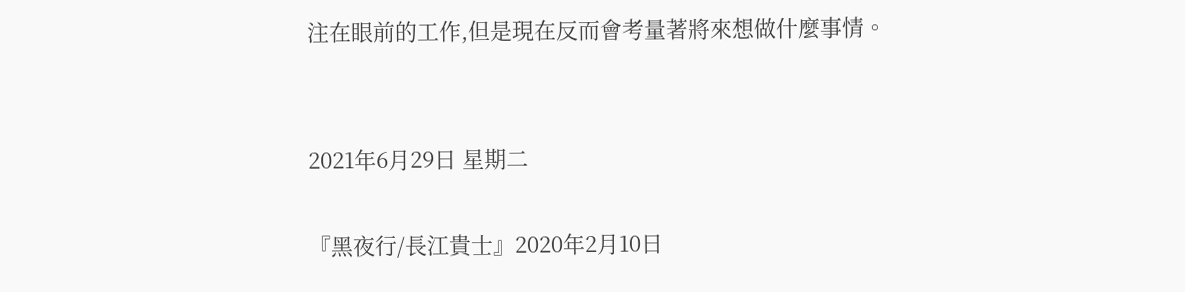注在眼前的工作,但是現在反而會考量著將來想做什麼事情。


2021年6月29日 星期二

『黑夜行/長江貴士』2020年2月10日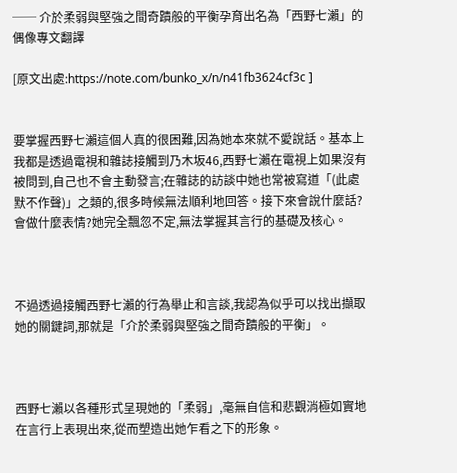── 介於柔弱與堅強之間奇蹟般的平衡孕育出名為「西野七瀨」的偶像專文翻譯

[原文出處:https://note.com/bunko_x/n/n41fb3624cf3c ]


要掌握西野七瀨這個人真的很困難,因為她本來就不愛說話。基本上我都是透過電視和雜誌接觸到乃木坂46,西野七瀨在電視上如果沒有被問到,自己也不會主動發言;在雜誌的訪談中她也常被寫道「(此處默不作聲)」之類的,很多時候無法順利地回答。接下來會說什麼話?會做什麼表情?她完全飄忽不定,無法掌握其言行的基礎及核心。



不過透過接觸西野七瀨的行為舉止和言談,我認為似乎可以找出擷取她的關鍵詞,那就是「介於柔弱與堅強之間奇蹟般的平衡」。



西野七瀨以各種形式呈現她的「柔弱」,毫無自信和悲觀消極如實地在言行上表現出來,從而塑造出她乍看之下的形象。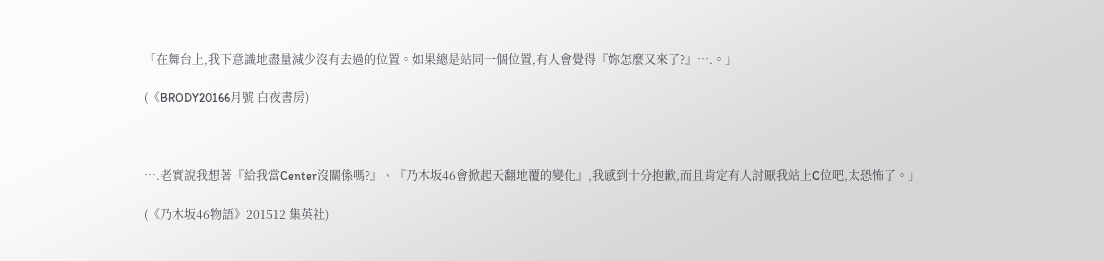「在舞台上,我下意識地盡量減少沒有去過的位置。如果總是站同一個位置,有人會覺得『妳怎麼又來了?』….。」

(《BRODY20166月號 白夜書房)



….老實說我想著『給我當Center沒關係嗎?』、『乃木坂46會掀起天翻地覆的變化』,我感到十分抱歉,而且肯定有人討厭我站上C位吧,太恐怖了。」

(《乃木坂46物語》201512 集英社)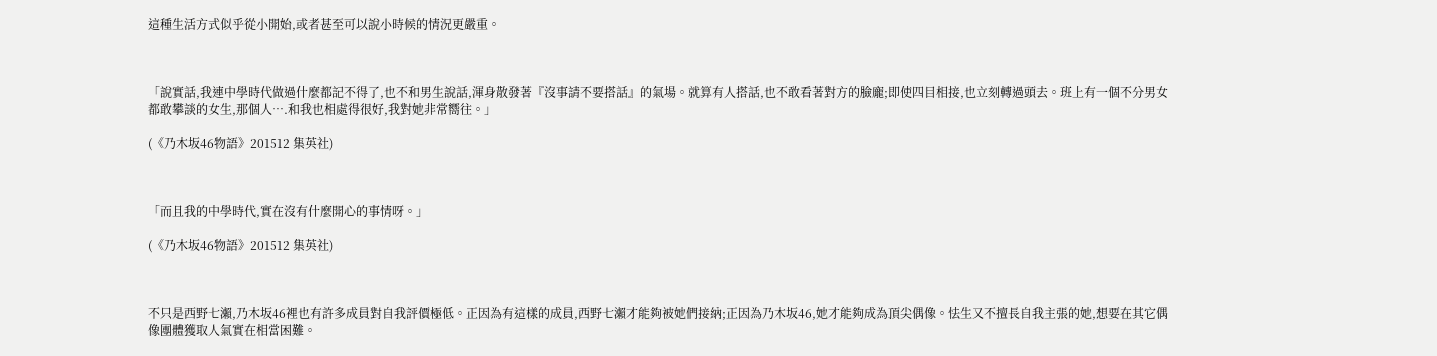這種生活方式似乎從小開始,或者甚至可以說小時候的情況更嚴重。



「說實話,我連中學時代做過什麼都記不得了,也不和男生說話,渾身散發著『沒事請不要搭話』的氣場。就算有人搭話,也不敢看著對方的臉龐;即使四目相接,也立刻轉過頭去。班上有一個不分男女都敢攀談的女生,那個人….和我也相處得很好,我對她非常嚮往。」

(《乃木坂46物語》201512 集英社)



「而且我的中學時代,實在沒有什麼開心的事情呀。」

(《乃木坂46物語》201512 集英社)



不只是西野七瀨,乃木坂46裡也有許多成員對自我評價極低。正因為有這樣的成員,西野七瀨才能夠被她們接納;正因為乃木坂46,她才能夠成為頂尖偶像。怯生又不擅長自我主張的她,想要在其它偶像團體獲取人氣實在相當困難。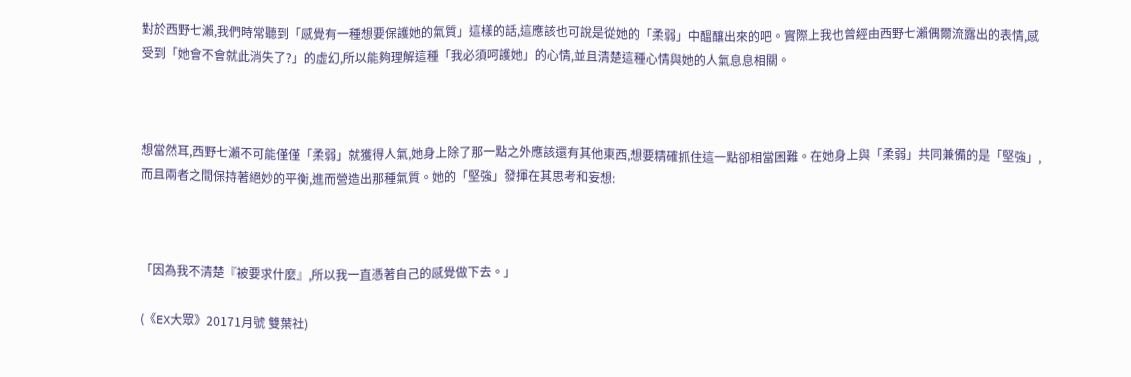對於西野七瀨,我們時常聽到「感覺有一種想要保護她的氣質」這樣的話,這應該也可說是從她的「柔弱」中醞釀出來的吧。實際上我也曾經由西野七瀨偶爾流露出的表情,感受到「她會不會就此消失了?」的虛幻,所以能夠理解這種「我必須呵護她」的心情,並且清楚這種心情與她的人氣息息相關。



想當然耳,西野七瀨不可能僅僅「柔弱」就獲得人氣,她身上除了那一點之外應該還有其他東西,想要精確抓住這一點卻相當困難。在她身上與「柔弱」共同兼備的是「堅強」,而且兩者之間保持著絕妙的平衡,進而營造出那種氣質。她的「堅強」發揮在其思考和妄想:



「因為我不清楚『被要求什麼』,所以我一直憑著自己的感覺做下去。」

(《EX大眾》20171月號 雙葉社)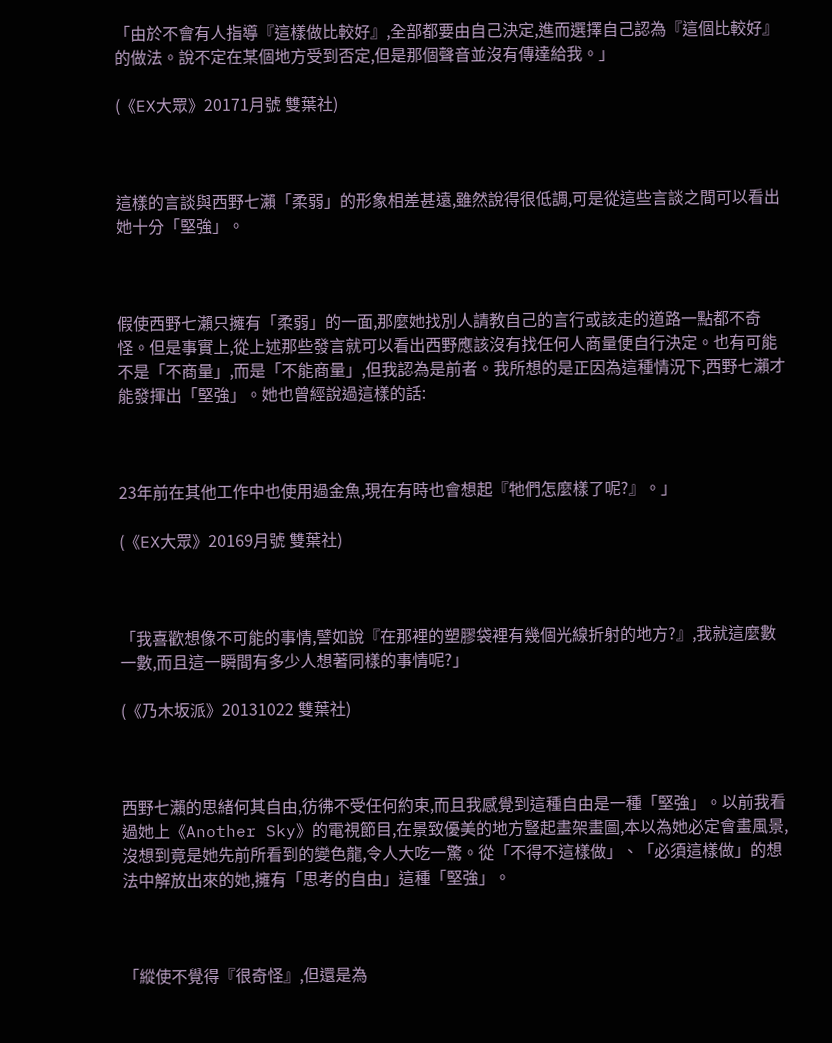「由於不會有人指導『這樣做比較好』,全部都要由自己決定,進而選擇自己認為『這個比較好』的做法。說不定在某個地方受到否定,但是那個聲音並沒有傳達給我。」

(《EX大眾》20171月號 雙葉社)



這樣的言談與西野七瀨「柔弱」的形象相差甚遠,雖然說得很低調,可是從這些言談之間可以看出她十分「堅強」。



假使西野七瀨只擁有「柔弱」的一面,那麼她找別人請教自己的言行或該走的道路一點都不奇怪。但是事實上,從上述那些發言就可以看出西野應該沒有找任何人商量便自行決定。也有可能不是「不商量」,而是「不能商量」,但我認為是前者。我所想的是正因為這種情況下,西野七瀨才能發揮出「堅強」。她也曾經說過這樣的話:



23年前在其他工作中也使用過金魚,現在有時也會想起『牠們怎麼樣了呢?』。」

(《EX大眾》20169月號 雙葉社)



「我喜歡想像不可能的事情,譬如說『在那裡的塑膠袋裡有幾個光線折射的地方?』,我就這麼數一數,而且這一瞬間有多少人想著同樣的事情呢?」

(《乃木坂派》20131022 雙葉社)



西野七瀨的思緒何其自由,彷彿不受任何約束,而且我感覺到這種自由是一種「堅強」。以前我看過她上《Another Sky》的電視節目,在景致優美的地方豎起畫架畫圖,本以為她必定會畫風景,沒想到竟是她先前所看到的變色龍,令人大吃一驚。從「不得不這樣做」、「必須這樣做」的想法中解放出來的她,擁有「思考的自由」這種「堅強」。



「縱使不覺得『很奇怪』,但還是為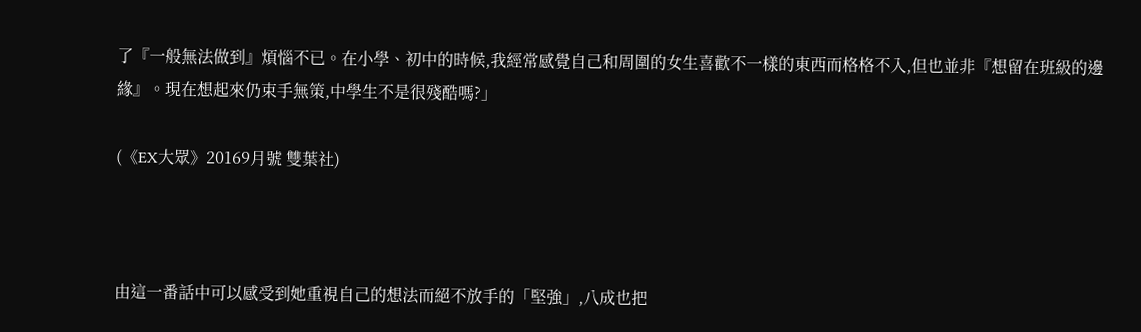了『一般無法做到』煩惱不已。在小學、初中的時候,我經常感覺自己和周圍的女生喜歡不一樣的東西而格格不入,但也並非『想留在班級的邊緣』。現在想起來仍束手無策,中學生不是很殘酷嗎?」

(《EX大眾》20169月號 雙葉社)



由這一番話中可以感受到她重視自己的想法而絕不放手的「堅強」,八成也把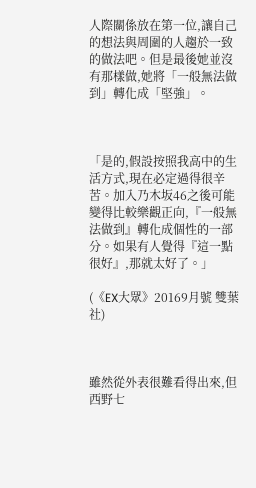人際關係放在第一位,讓自己的想法與周圍的人趨於一致的做法吧。但是最後她並沒有那樣做,她將「一般無法做到」轉化成「堅強」。



「是的,假設按照我高中的生活方式,現在必定過得很辛苦。加入乃木坂46之後可能變得比較樂觀正向,『一般無法做到』轉化成個性的一部分。如果有人覺得『這一點很好』,那就太好了。」

(《EX大眾》20169月號 雙葉社)



雖然從外表很難看得出來,但西野七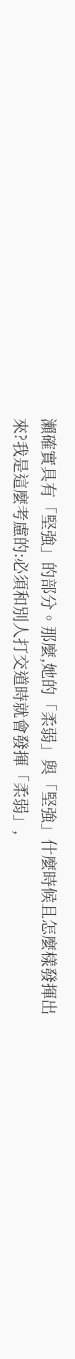瀨確實具有「堅強」的部分。那麼,她的「柔弱」與「堅強」什麼時候且怎麼樣發揮出來?我是這麼考慮的:必須和別人打交道時就會發揮「柔弱」,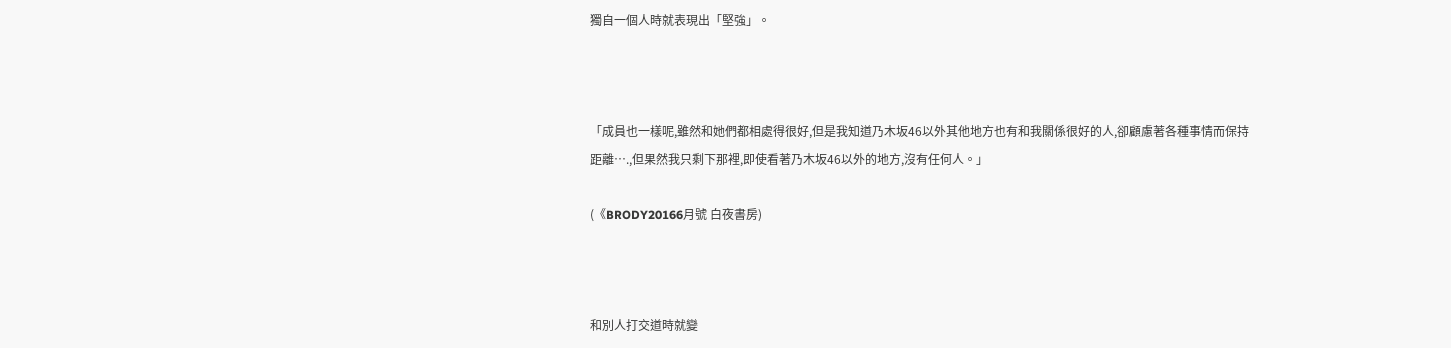獨自一個人時就表現出「堅強」。



「成員也一樣呢,雖然和她們都相處得很好,但是我知道乃木坂46以外其他地方也有和我關係很好的人,卻顧慮著各種事情而保持距離….,但果然我只剩下那裡,即使看著乃木坂46以外的地方,沒有任何人。」

(《BRODY20166月號 白夜書房)



和別人打交道時就變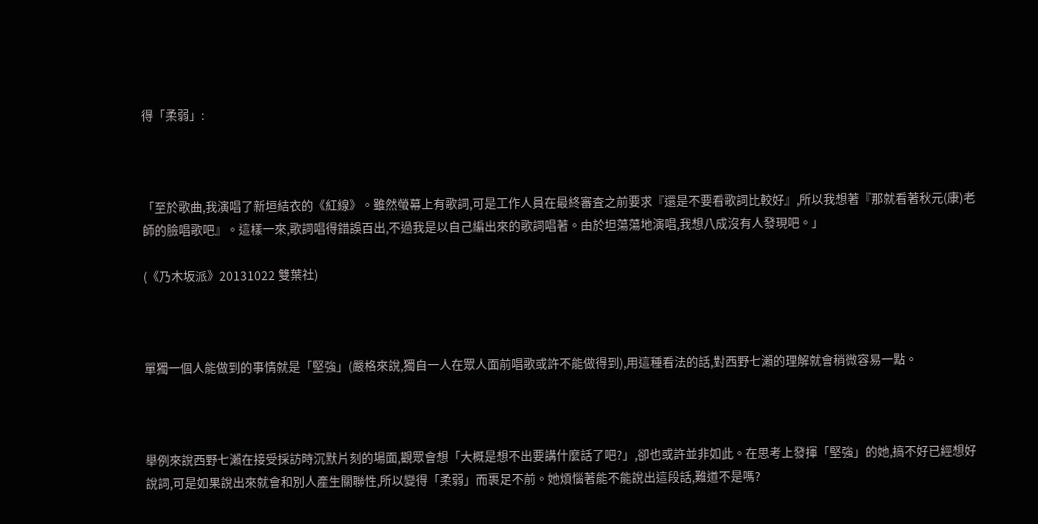得「柔弱」:



「至於歌曲,我演唱了新垣結衣的《紅線》。雖然螢幕上有歌詞,可是工作人員在最終審査之前要求『還是不要看歌詞比較好』,所以我想著『那就看著秋元(康)老師的臉唱歌吧』。這樣一來,歌詞唱得錯誤百出,不過我是以自己編出來的歌詞唱著。由於坦蕩蕩地演唱,我想八成沒有人發現吧。」

(《乃木坂派》20131022 雙葉社)



單獨一個人能做到的事情就是「堅強」(嚴格來說,獨自一人在眾人面前唱歌或許不能做得到),用這種看法的話,對西野七瀨的理解就會稍微容易一點。



舉例來說西野七瀨在接受採訪時沉默片刻的場面,觀眾會想「大概是想不出要講什麼話了吧?」,卻也或許並非如此。在思考上發揮「堅強」的她,搞不好已經想好說詞,可是如果說出來就會和別人產生關聯性,所以變得「柔弱」而裹足不前。她煩惱著能不能說出這段話,難道不是嗎?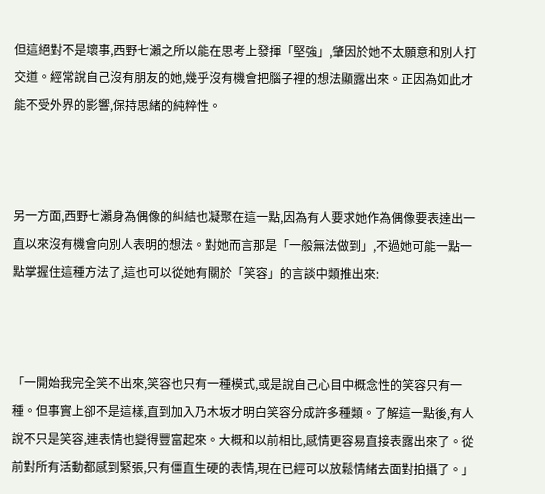但這絕對不是壞事,西野七瀨之所以能在思考上發揮「堅強」,肇因於她不太願意和別人打交道。經常說自己沒有朋友的她,幾乎沒有機會把腦子裡的想法顯露出來。正因為如此才能不受外界的影響,保持思緒的純粹性。



另一方面,西野七瀨身為偶像的糾結也凝聚在這一點,因為有人要求她作為偶像要表達出一直以來沒有機會向別人表明的想法。對她而言那是「一般無法做到」,不過她可能一點一點掌握住這種方法了,這也可以從她有關於「笑容」的言談中類推出來:



「一開始我完全笑不出來,笑容也只有一種模式,或是說自己心目中概念性的笑容只有一種。但事實上卻不是這樣,直到加入乃木坂才明白笑容分成許多種類。了解這一點後,有人說不只是笑容,連表情也變得豐富起來。大概和以前相比,感情更容易直接表露出來了。從前對所有活動都感到緊張,只有僵直生硬的表情,現在已經可以放鬆情緒去面對拍攝了。」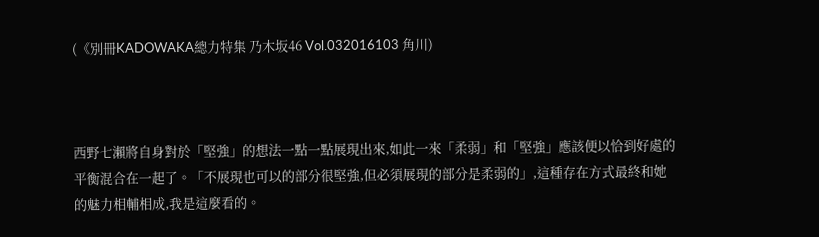(《別冊KADOWAKA總力特集 乃木坂46 Vol.032016103 角川)



西野七瀨將自身對於「堅強」的想法一點一點展現出來,如此一來「柔弱」和「堅強」應該便以恰到好處的平衡混合在一起了。「不展現也可以的部分很堅強,但必須展現的部分是柔弱的」,這種存在方式最終和她的魅力相輔相成,我是這麼看的。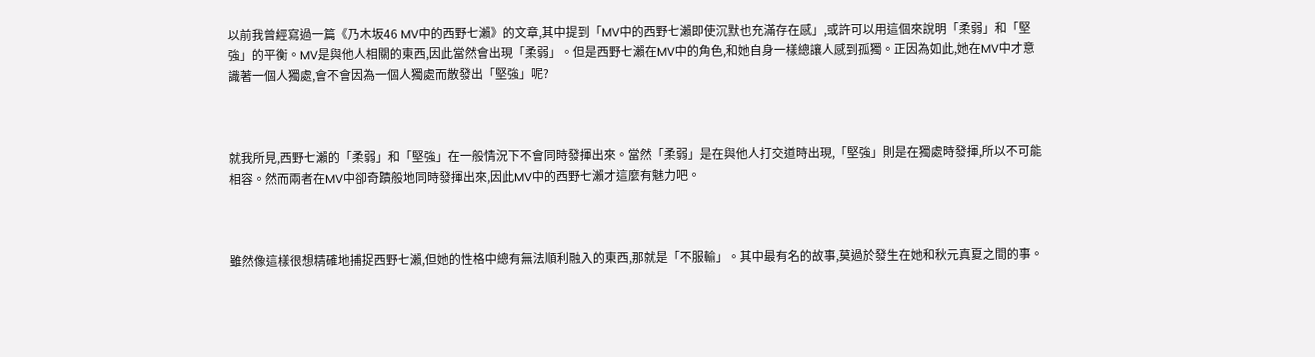以前我曾經寫過一篇《乃木坂46 MV中的西野七瀨》的文章,其中提到「MV中的西野七瀨即使沉默也充滿存在感」,或許可以用這個來說明「柔弱」和「堅強」的平衡。MV是與他人相關的東西,因此當然會出現「柔弱」。但是西野七瀨在MV中的角色,和她自身一樣總讓人感到孤獨。正因為如此,她在MV中才意識著一個人獨處,會不會因為一個人獨處而散發出「堅強」呢?



就我所見,西野七瀨的「柔弱」和「堅強」在一般情況下不會同時發揮出來。當然「柔弱」是在與他人打交道時出現,「堅強」則是在獨處時發揮,所以不可能相容。然而兩者在MV中卻奇蹟般地同時發揮出來,因此MV中的西野七瀨才這麼有魅力吧。



雖然像這樣很想精確地捕捉西野七瀨,但她的性格中總有無法順利融入的東西,那就是「不服輸」。其中最有名的故事,莫過於發生在她和秋元真夏之間的事。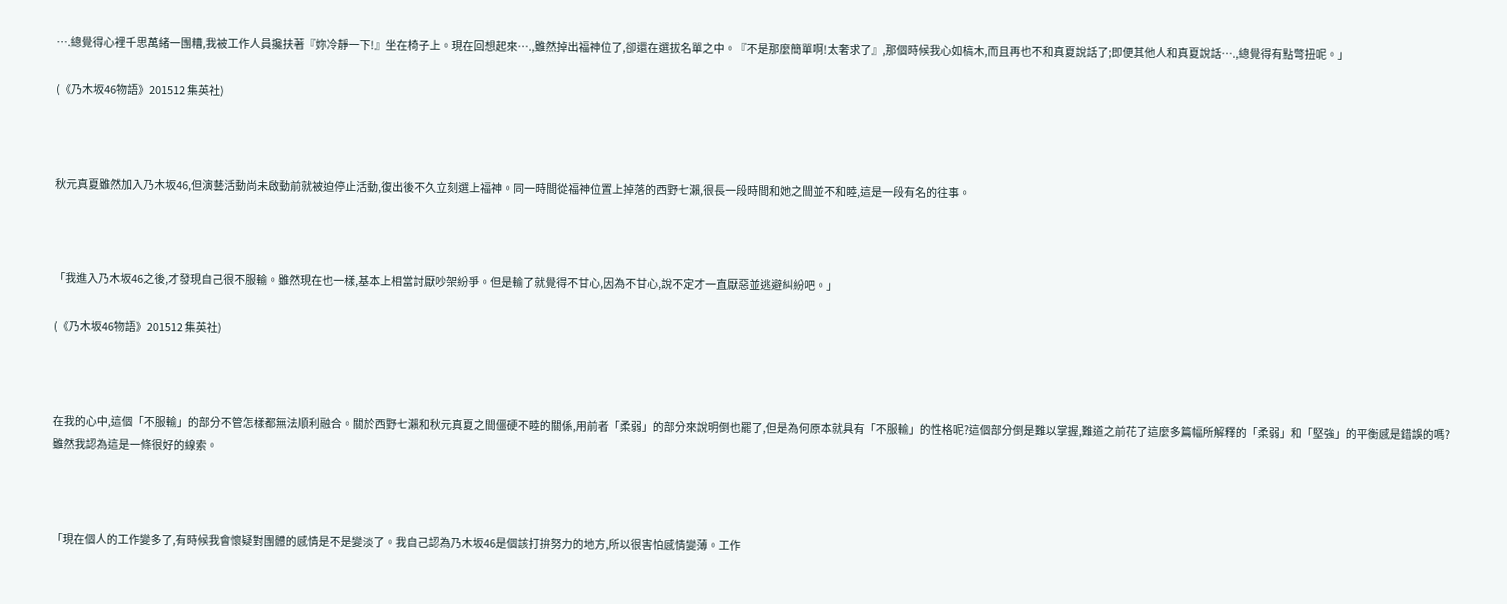….總覺得心裡千思萬緒一團糟,我被工作人員攙扶著『妳冷靜一下!』坐在椅子上。現在回想起來….,雖然掉出福神位了,卻還在選拔名單之中。『不是那麼簡單啊!太奢求了』,那個時候我心如槁木,而且再也不和真夏說話了;即便其他人和真夏說話….,總覺得有點彆扭呢。」

(《乃木坂46物語》201512 集英社)



秋元真夏雖然加入乃木坂46,但演藝活動尚未啟動前就被迫停止活動,復出後不久立刻選上福神。同一時間從福神位置上掉落的西野七瀨,很長一段時間和她之間並不和睦,這是一段有名的往事。



「我進入乃木坂46之後,才發現自己很不服輸。雖然現在也一樣,基本上相當討厭吵架紛爭。但是輸了就覺得不甘心,因為不甘心,說不定才一直厭惡並逃避糾紛吧。」

(《乃木坂46物語》201512 集英社)



在我的心中,這個「不服輸」的部分不管怎樣都無法順利融合。關於西野七瀨和秋元真夏之間僵硬不睦的關係,用前者「柔弱」的部分來說明倒也罷了,但是為何原本就具有「不服輸」的性格呢?這個部分倒是難以掌握,難道之前花了這麼多篇幅所解釋的「柔弱」和「堅強」的平衡感是錯誤的嗎?雖然我認為這是一條很好的線索。



「現在個人的工作變多了,有時候我會懷疑對團體的感情是不是變淡了。我自己認為乃木坂46是個該打拚努力的地方,所以很害怕感情變薄。工作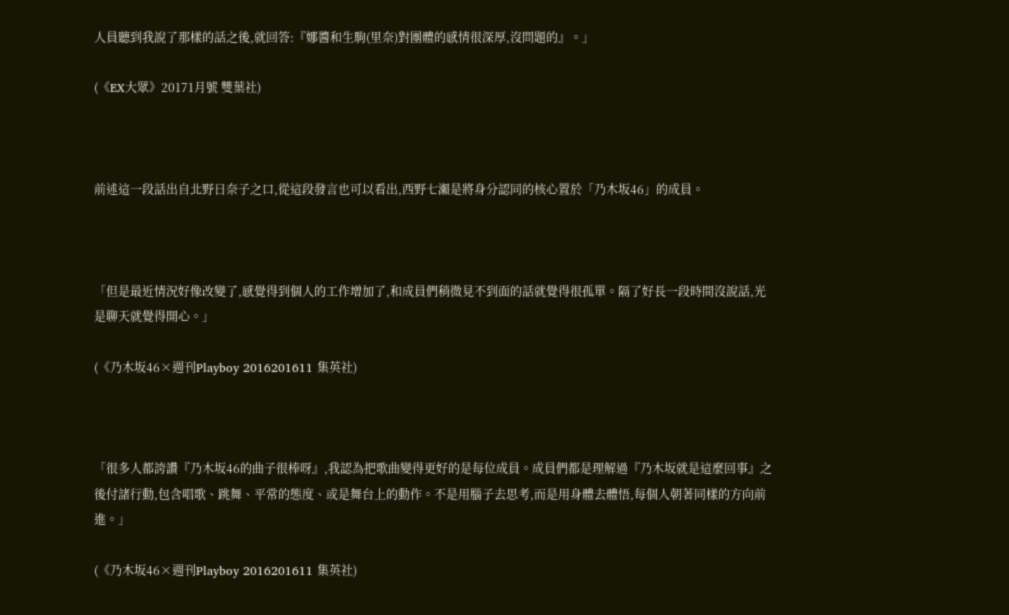人員聽到我說了那樣的話之後,就回答:『娜醬和生駒(里奈)對團體的感情很深厚,沒問題的』。」

(《EX大眾》20171月號 雙葉社)



前述這一段話出自北野日奈子之口,從這段發言也可以看出,西野七瀨是將身分認同的核心置於「乃木坂46」的成員。



「但是最近情況好像改變了,感覺得到個人的工作增加了,和成員們稍微見不到面的話就覺得很孤單。隔了好長一段時間沒說話,光是聊天就覺得開心。」

(《乃木坂46×週刊Playboy 2016201611 集英社)



「很多人都誇讚『乃木坂46的曲子很棒呀』,我認為把歌曲變得更好的是每位成員。成員們都是理解過『乃木坂就是這麼回事』之後付諸行動,包含唱歌、跳舞、平常的態度、或是舞台上的動作。不是用腦子去思考,而是用身體去體悟,每個人朝著同樣的方向前進。」

(《乃木坂46×週刊Playboy 2016201611 集英社)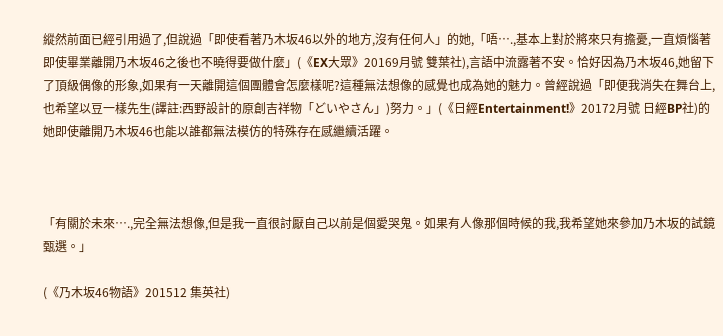縱然前面已經引用過了,但說過「即使看著乃木坂46以外的地方,沒有任何人」的她,「唔….,基本上對於將來只有擔憂,一直煩惱著即使畢業離開乃木坂46之後也不曉得要做什麼」(《EX大眾》20169月號 雙葉社),言語中流露著不安。恰好因為乃木坂46,她留下了頂級偶像的形象,如果有一天離開這個團體會怎麼樣呢?這種無法想像的感覺也成為她的魅力。曾經說過「即便我消失在舞台上,也希望以豆一樣先生(譯註:西野設計的原創吉祥物「どいやさん」)努力。」(《日經Entertainment!》20172月號 日經BP社)的她即使離開乃木坂46也能以誰都無法模仿的特殊存在感繼續活躍。



「有關於未來….,完全無法想像,但是我一直很討厭自己以前是個愛哭鬼。如果有人像那個時候的我,我希望她來參加乃木坂的試鏡甄選。」

(《乃木坂46物語》201512 集英社)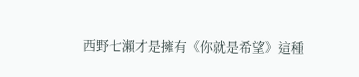西野七瀨才是擁有《你就是希望》這種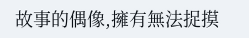故事的偶像,擁有無法捉摸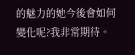的魅力的她今後會如何變化呢?我非常期待。